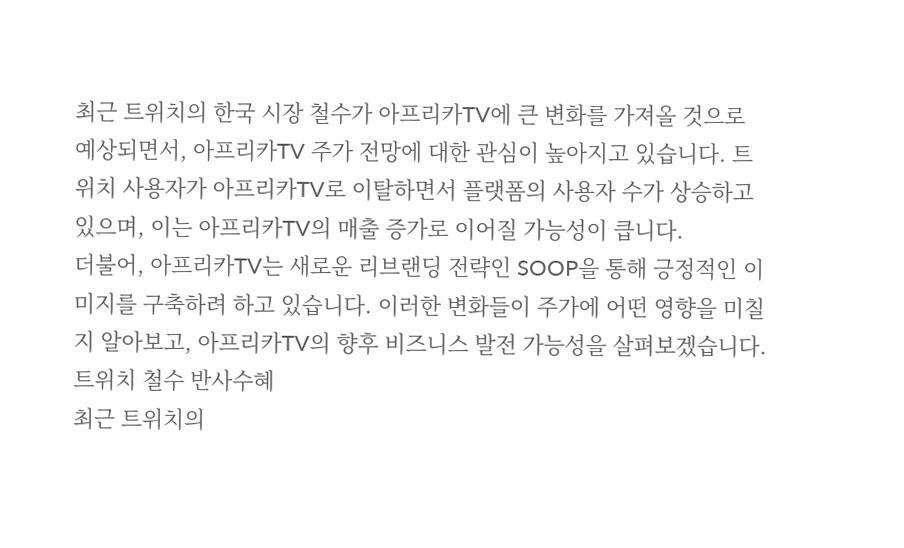최근 트위치의 한국 시장 철수가 아프리카TV에 큰 변화를 가져올 것으로 예상되면서, 아프리카TV 주가 전망에 대한 관심이 높아지고 있습니다. 트위치 사용자가 아프리카TV로 이탈하면서 플랫폼의 사용자 수가 상승하고 있으며, 이는 아프리카TV의 매출 증가로 이어질 가능성이 큽니다.
더불어, 아프리카TV는 새로운 리브랜딩 전략인 SOOP을 통해 긍정적인 이미지를 구축하려 하고 있습니다. 이러한 변화들이 주가에 어떤 영향을 미칠지 알아보고, 아프리카TV의 향후 비즈니스 발전 가능성을 살펴보겠습니다.
트위치 철수 반사수혜
최근 트위치의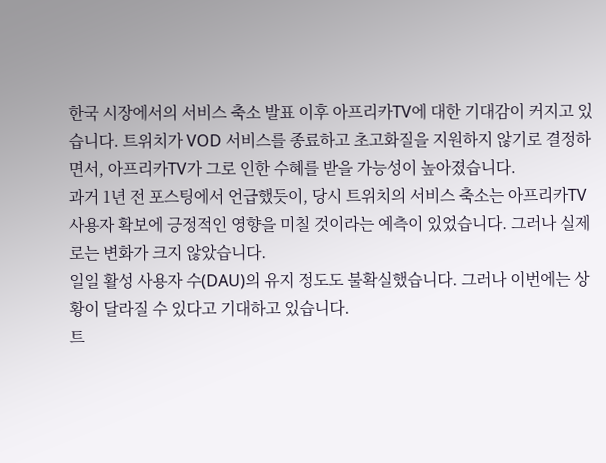한국 시장에서의 서비스 축소 발표 이후 아프리카TV에 대한 기대감이 커지고 있습니다. 트위치가 VOD 서비스를 종료하고 초고화질을 지원하지 않기로 결정하면서, 아프리카TV가 그로 인한 수혜를 받을 가능성이 높아졌습니다.
과거 1년 전 포스팅에서 언급했듯이, 당시 트위치의 서비스 축소는 아프리카TV 사용자 확보에 긍정적인 영향을 미칠 것이라는 예측이 있었습니다. 그러나 실제로는 변화가 크지 않았습니다.
일일 활성 사용자 수(DAU)의 유지 정도도 불확실했습니다. 그러나 이번에는 상황이 달라질 수 있다고 기대하고 있습니다.
트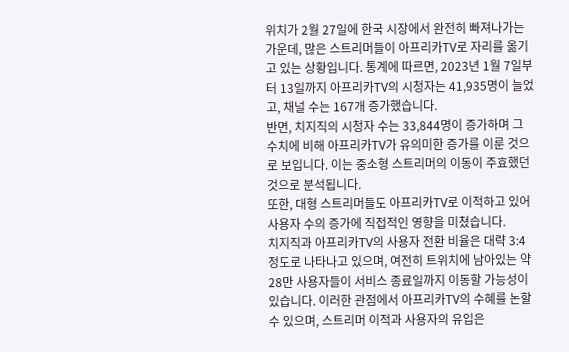위치가 2월 27일에 한국 시장에서 완전히 빠져나가는 가운데, 많은 스트리머들이 아프리카TV로 자리를 옮기고 있는 상황입니다. 통계에 따르면, 2023년 1월 7일부터 13일까지 아프리카TV의 시청자는 41,935명이 늘었고, 채널 수는 167개 증가했습니다.
반면, 치지직의 시청자 수는 33,844명이 증가하며 그 수치에 비해 아프리카TV가 유의미한 증가를 이룬 것으로 보입니다. 이는 중소형 스트리머의 이동이 주효했던 것으로 분석됩니다.
또한, 대형 스트리머들도 아프리카TV로 이적하고 있어 사용자 수의 증가에 직접적인 영향을 미쳤습니다.
치지직과 아프리카TV의 사용자 전환 비율은 대략 3:4 정도로 나타나고 있으며, 여전히 트위치에 남아있는 약 28만 사용자들이 서비스 종료일까지 이동할 가능성이 있습니다. 이러한 관점에서 아프리카TV의 수혜를 논할 수 있으며, 스트리머 이적과 사용자의 유입은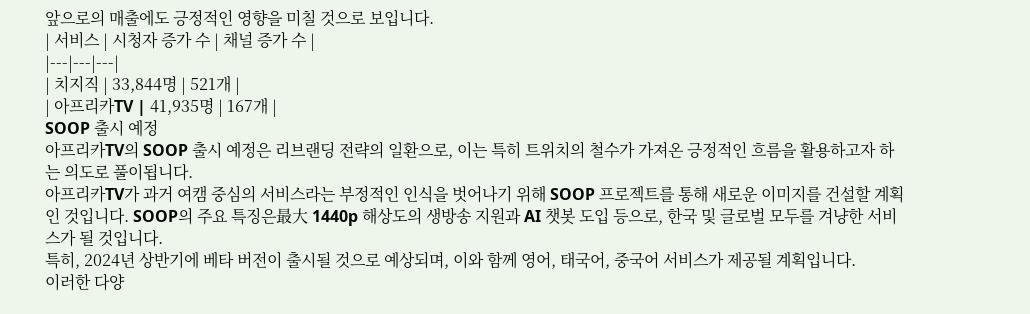앞으로의 매출에도 긍정적인 영향을 미칠 것으로 보입니다.
| 서비스 | 시청자 증가 수 | 채널 증가 수 |
|---|---|---|
| 치지직 | 33,844명 | 521개 |
| 아프리카TV | 41,935명 | 167개 |
SOOP 출시 예정
아프리카TV의 SOOP 출시 예정은 리브랜딩 전략의 일환으로, 이는 특히 트위치의 철수가 가져온 긍정적인 흐름을 활용하고자 하는 의도로 풀이됩니다.
아프리카TV가 과거 여캠 중심의 서비스라는 부정적인 인식을 벗어나기 위해 SOOP 프로젝트를 통해 새로운 이미지를 건설할 계획인 것입니다. SOOP의 주요 특징은最大 1440p 해상도의 생방송 지원과 AI 챗봇 도입 등으로, 한국 및 글로벌 모두를 겨냥한 서비스가 될 것입니다.
특히, 2024년 상반기에 베타 버전이 출시될 것으로 예상되며, 이와 함께 영어, 태국어, 중국어 서비스가 제공될 계획입니다.
이러한 다양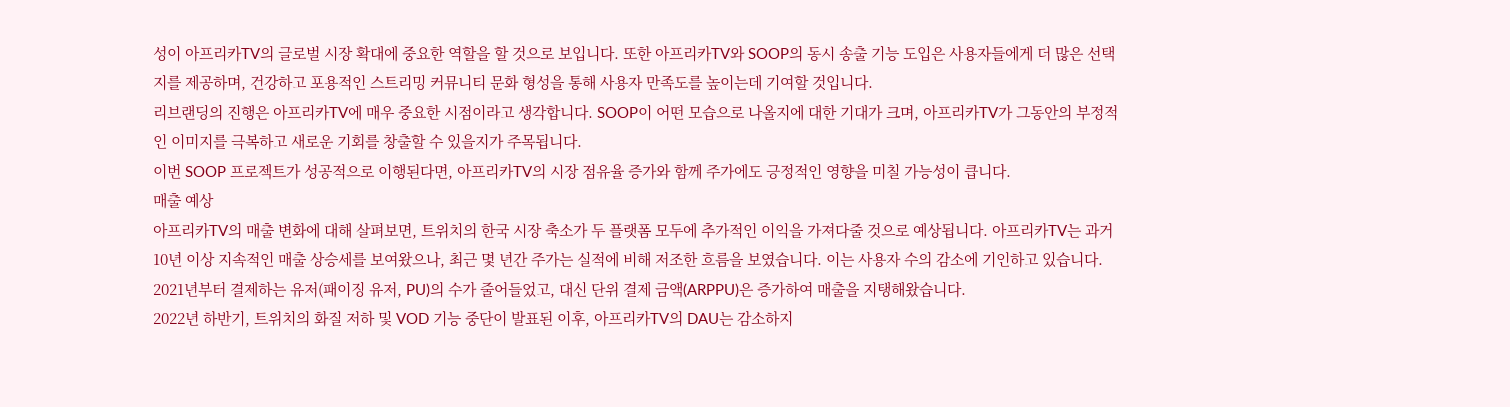성이 아프리카TV의 글로벌 시장 확대에 중요한 역할을 할 것으로 보입니다. 또한 아프리카TV와 SOOP의 동시 송출 기능 도입은 사용자들에게 더 많은 선택지를 제공하며, 건강하고 포용적인 스트리밍 커뮤니티 문화 형성을 통해 사용자 만족도를 높이는데 기여할 것입니다.
리브랜딩의 진행은 아프리카TV에 매우 중요한 시점이라고 생각합니다. SOOP이 어떤 모습으로 나올지에 대한 기대가 크며, 아프리카TV가 그동안의 부정적인 이미지를 극복하고 새로운 기회를 창출할 수 있을지가 주목됩니다.
이번 SOOP 프로젝트가 성공적으로 이행된다면, 아프리카TV의 시장 점유율 증가와 함께 주가에도 긍정적인 영향을 미칠 가능성이 큽니다.
매출 예상
아프리카TV의 매출 변화에 대해 살펴보면, 트위치의 한국 시장 축소가 두 플랫폼 모두에 추가적인 이익을 가져다줄 것으로 예상됩니다. 아프리카TV는 과거 10년 이상 지속적인 매출 상승세를 보여왔으나, 최근 몇 년간 주가는 실적에 비해 저조한 흐름을 보였습니다. 이는 사용자 수의 감소에 기인하고 있습니다.
2021년부터 결제하는 유저(패이징 유저, PU)의 수가 줄어들었고, 대신 단위 결제 금액(ARPPU)은 증가하여 매출을 지탱해왔습니다.
2022년 하반기, 트위치의 화질 저하 및 VOD 기능 중단이 발표된 이후, 아프리카TV의 DAU는 감소하지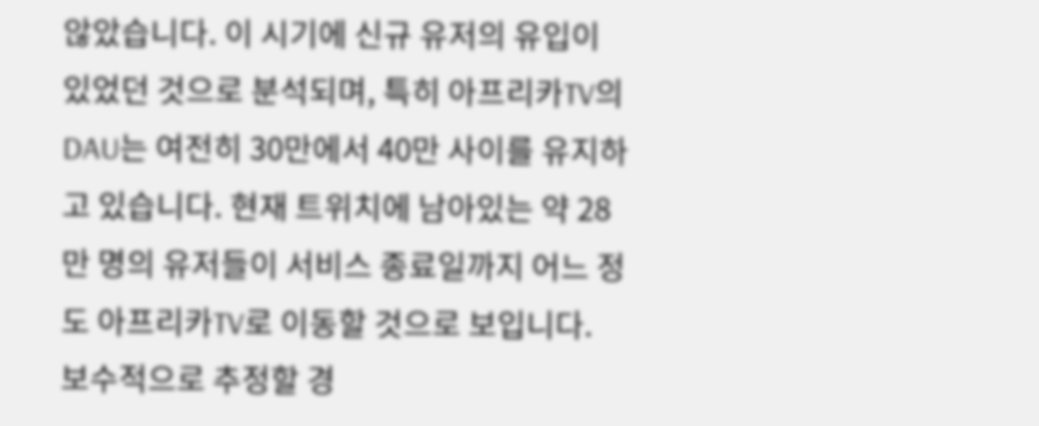않았습니다. 이 시기에 신규 유저의 유입이 있었던 것으로 분석되며, 특히 아프리카TV의 DAU는 여전히 30만에서 40만 사이를 유지하고 있습니다. 현재 트위치에 남아있는 약 28만 명의 유저들이 서비스 종료일까지 어느 정도 아프리카TV로 이동할 것으로 보입니다.
보수적으로 추정할 경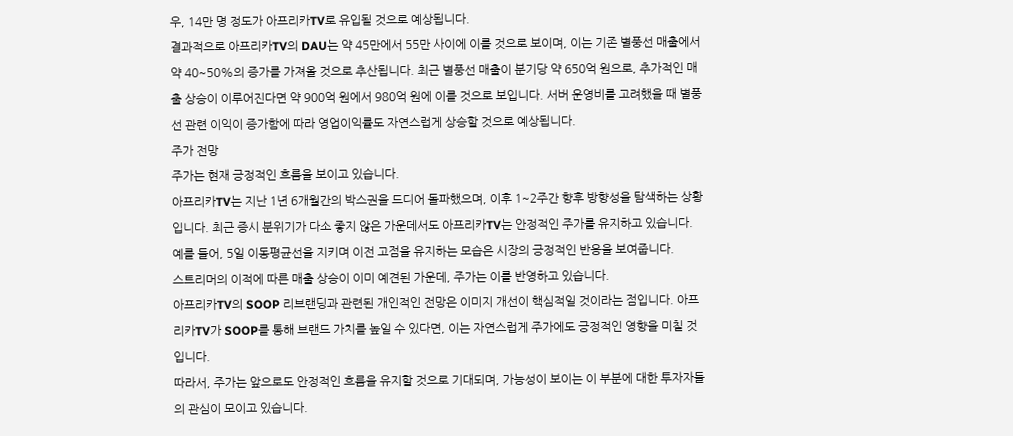우, 14만 명 정도가 아프리카TV로 유입될 것으로 예상됩니다.
결과적으로 아프리카TV의 DAU는 약 45만에서 55만 사이에 이를 것으로 보이며, 이는 기존 별풍선 매출에서 약 40~50%의 증가를 가져올 것으로 추산됩니다. 최근 별풍선 매출이 분기당 약 650억 원으로, 추가적인 매출 상승이 이루어진다면 약 900억 원에서 980억 원에 이를 것으로 보입니다. 서버 운영비를 고려했을 때 별풍선 관련 이익이 증가함에 따라 영업이익률도 자연스럽게 상승할 것으로 예상됩니다.
주가 전망
주가는 현재 긍정적인 흐름을 보이고 있습니다.
아프리카TV는 지난 1년 6개월간의 박스권을 드디어 돌파했으며, 이후 1~2주간 향후 방향성을 탐색하는 상황입니다. 최근 증시 분위기가 다소 좋지 않은 가운데서도 아프리카TV는 안정적인 주가를 유지하고 있습니다. 예를 들어, 5일 이동평균선을 지키며 이전 고점을 유지하는 모습은 시장의 긍정적인 반응을 보여줍니다.
스트리머의 이적에 따른 매출 상승이 이미 예견된 가운데, 주가는 이를 반영하고 있습니다.
아프리카TV의 SOOP 리브랜딩과 관련된 개인적인 전망은 이미지 개선이 핵심적일 것이라는 점입니다. 아프리카TV가 SOOP를 통해 브랜드 가치를 높일 수 있다면, 이는 자연스럽게 주가에도 긍정적인 영향을 미칠 것입니다.
따라서, 주가는 앞으로도 안정적인 흐름을 유지할 것으로 기대되며, 가능성이 보이는 이 부분에 대한 투자자들의 관심이 모이고 있습니다.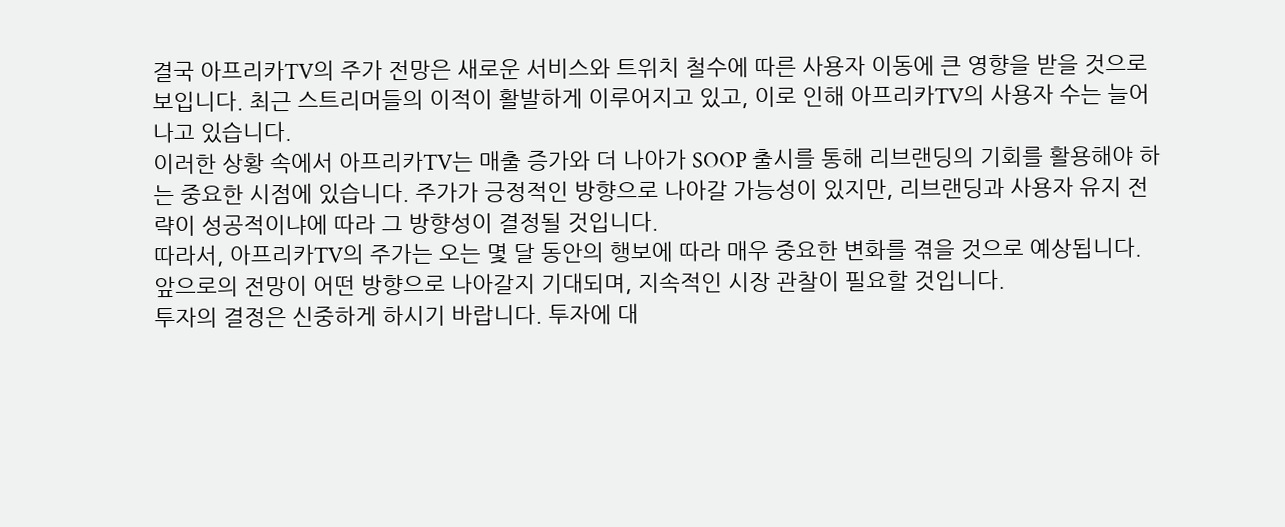결국 아프리카TV의 주가 전망은 새로운 서비스와 트위치 철수에 따른 사용자 이동에 큰 영향을 받을 것으로 보입니다. 최근 스트리머들의 이적이 활발하게 이루어지고 있고, 이로 인해 아프리카TV의 사용자 수는 늘어나고 있습니다.
이러한 상황 속에서 아프리카TV는 매출 증가와 더 나아가 SOOP 출시를 통해 리브랜딩의 기회를 활용해야 하는 중요한 시점에 있습니다. 주가가 긍정적인 방향으로 나아갈 가능성이 있지만, 리브랜딩과 사용자 유지 전략이 성공적이냐에 따라 그 방향성이 결정될 것입니다.
따라서, 아프리카TV의 주가는 오는 몇 달 동안의 행보에 따라 매우 중요한 변화를 겪을 것으로 예상됩니다. 앞으로의 전망이 어떤 방향으로 나아갈지 기대되며, 지속적인 시장 관찰이 필요할 것입니다.
투자의 결정은 신중하게 하시기 바랍니다. 투자에 대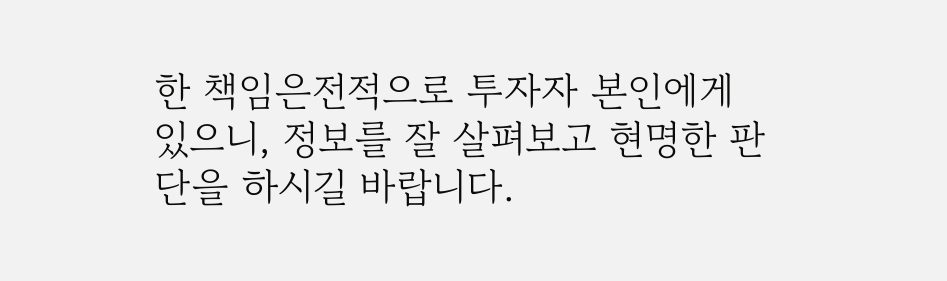한 책임은전적으로 투자자 본인에게 있으니, 정보를 잘 살펴보고 현명한 판단을 하시길 바랍니다.